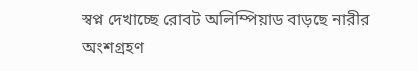স্বপ্ন দেখাচ্ছে রোবট অলিম্পিয়াড বাড়ছে নারীর অংশগ্রহণ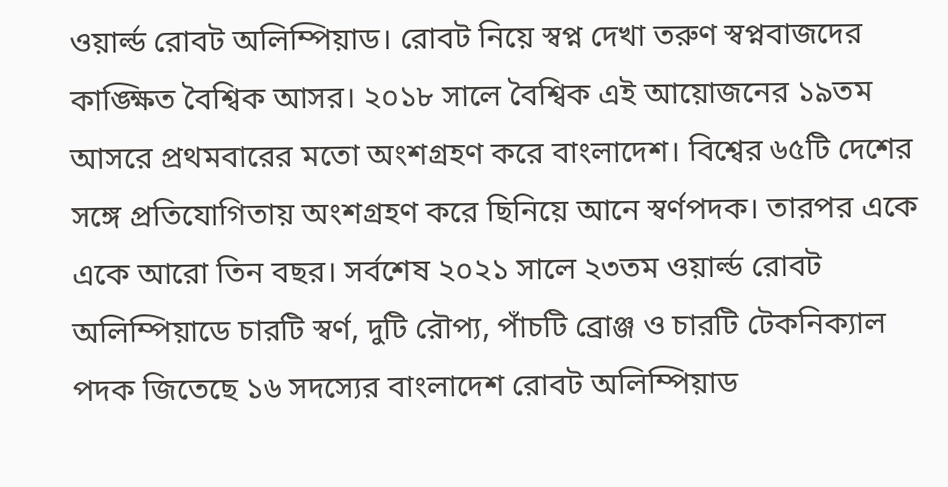ওয়ার্ল্ড রোবট অলিম্পিয়াড। রোবট নিয়ে স্বপ্ন দেখা তরুণ স্বপ্নবাজদের কাঙ্ক্ষিত বৈশ্বিক আসর। ২০১৮ সালে বৈশ্বিক এই আয়োজনের ১৯তম আসরে প্রথমবারের মতো অংশগ্রহণ করে বাংলাদেশ। বিশ্বের ৬৫টি দেশের সঙ্গে প্রতিযোগিতায় অংশগ্রহণ করে ছিনিয়ে আনে স্বর্ণপদক। তারপর একে একে আরো তিন বছর। সর্বশেষ ২০২১ সালে ২৩তম ওয়ার্ল্ড রোবট অলিম্পিয়াডে চারটি স্বর্ণ, দুটি রৌপ্য, পাঁচটি ব্রোঞ্জ ও চারটি টেকনিক্যাল পদক জিতেছে ১৬ সদস্যের বাংলাদেশ রোবট অলিম্পিয়াড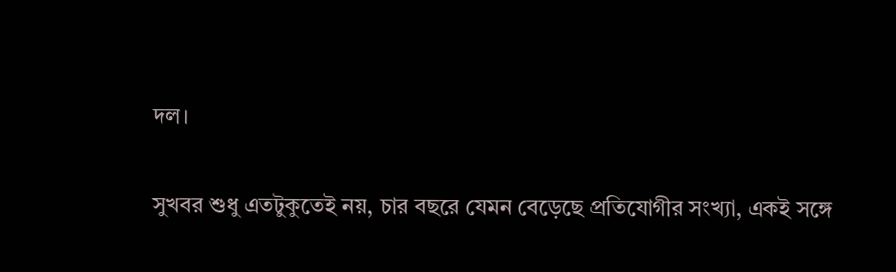দল।

সুখবর শুধু এতটুকুতেই নয়, চার বছরে যেমন বেড়েছে প্রতিযোগীর সংখ্যা, একই সঙ্গে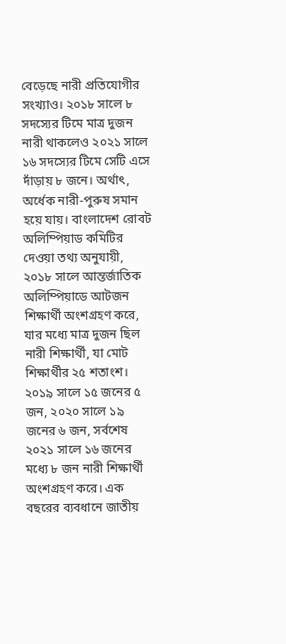বেড়েছে নারী প্রতিযোগীর সংখ্যাও। ২০১৮ সালে ৮ সদস্যের টিমে মাত্র দুজন নারী থাকলেও ২০২১ সালে ১৬ সদস্যের টিমে সেটি এসে দাঁড়ায় ৮ জনে। অর্থাৎ, অর্ধেক নারী-পুরুষ সমান হয়ে যায়। বাংলাদেশ রোবট অলিম্পিয়াড কমিটির দেওয়া তথ্য অনুযায়ী, ২০১৮ সালে আন্তর্জাতিক অলিম্পিয়াডে আটজন শিক্ষার্থী অংশগ্রহণ করে, যার মধ্যে মাত্র দুজন ছিল নারী শিক্ষার্থী, যা মোট শিক্ষার্থীর ২৫ শতাংশ। ২০১৯ সালে ১৫ জনের ৫ জন, ২০২০ সালে ১৯ জনের ৬ জন, সর্বশেষ ২০২১ সালে ১৬ জনের মধ্যে ৮ জন নারী শিক্ষার্থী অংশগ্রহণ করে। এক বছরের ব্যবধানে জাতীয়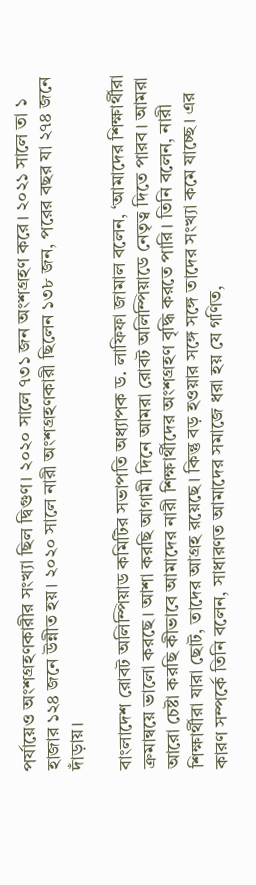পর্যায়েও অংশগ্রহণকারীর সংখ্যা ছিল দ্বিগুণ। ২০২০ সালে ৭৩১ জন অংশগ্রহণ করে। ২০২১ সালে তা ১ হাজার ১২৪ জনে উন্নীত হয়। ২০২০ সালে নারী অংশগ্রহণকারী ছিলেন ১৩৮ জন, পরের বছর যা ২৭৪ জনে দাঁড়ায়।

বাংলাদেশ রোবট অলিম্পিয়াড কমিটির সভাপতি অধ্যাপক ড. লাফিফা জামাল বলেন, ‘আমাদের শিক্ষার্থীরা ক্রমান্বয়ে ভালো করছে। আশা করছি আগামী দিনে আমরা রোবট অলিম্পিয়াডে নেতৃত্ব দিতে পারব। আমরা আরো চেষ্টা করছি কীভাবে আমাদের নারী শিক্ষার্থীদের অংশগ্রহণ বৃদ্ধি করতে পারি। তিনি বলেন, নারী শিক্ষার্থীরা যারা ছোট, তাদের আগ্রহ রয়েছে। কিন্তু বড় হওয়ার সঙ্গে সঙ্গে তাদের সংখ্যা কমে যাচ্ছে। এর কারণ সম্পর্কে তিনি বলেন, সাধারণত আমাদের সমাজে ধরা হয় যে গণিত,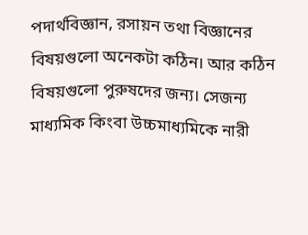পদার্থবিজ্ঞান, রসায়ন তথা বিজ্ঞানের বিষয়গুলো অনেকটা কঠিন। আর কঠিন বিষয়গুলো পুরুষদের জন্য। সেজন্য মাধ্যমিক কিংবা উচ্চমাধ্যমিকে নারী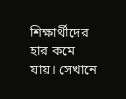শিক্ষার্থীদের হার কমে যায়। সেখানে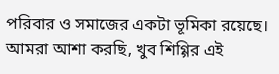পরিবার ও সমাজের একটা ভূমিকা রয়েছে। আমরা আশা করছি, খুব শিগ্গির এই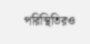পরিস্থিতিরও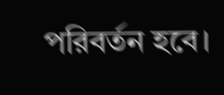পরিবর্তন হবে।